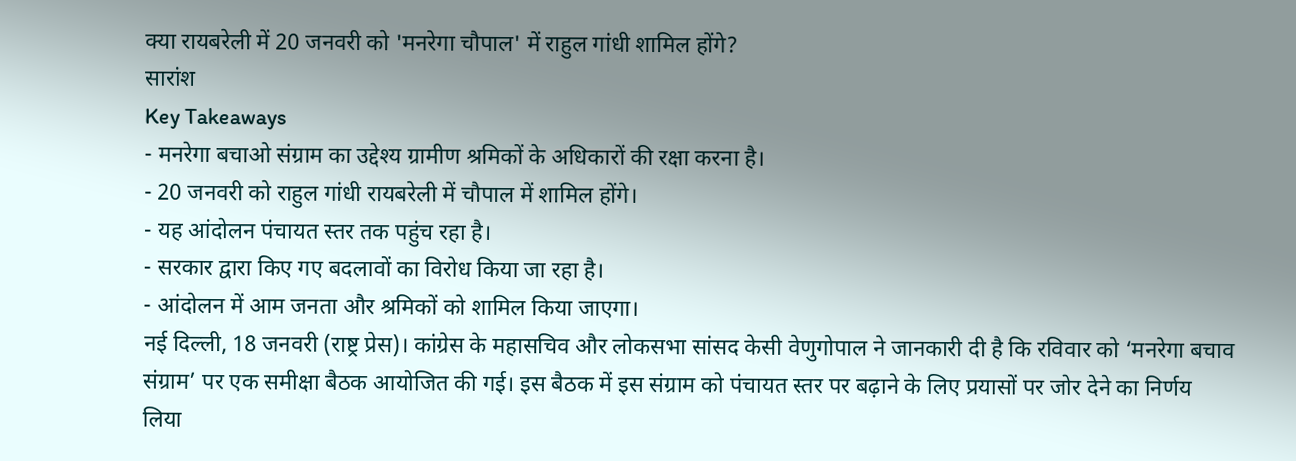क्या रायबरेली में 20 जनवरी को 'मनरेगा चौपाल' में राहुल गांधी शामिल होंगे?
सारांश
Key Takeaways
- मनरेगा बचाओ संग्राम का उद्देश्य ग्रामीण श्रमिकों के अधिकारों की रक्षा करना है।
- 20 जनवरी को राहुल गांधी रायबरेली में चौपाल में शामिल होंगे।
- यह आंदोलन पंचायत स्तर तक पहुंच रहा है।
- सरकार द्वारा किए गए बदलावों का विरोध किया जा रहा है।
- आंदोलन में आम जनता और श्रमिकों को शामिल किया जाएगा।
नई दिल्ली, 18 जनवरी (राष्ट्र प्रेस)। कांग्रेस के महासचिव और लोकसभा सांसद केसी वेणुगोपाल ने जानकारी दी है कि रविवार को ‘मनरेगा बचाव संग्राम’ पर एक समीक्षा बैठक आयोजित की गई। इस बैठक में इस संग्राम को पंचायत स्तर पर बढ़ाने के लिए प्रयासों पर जोर देने का निर्णय लिया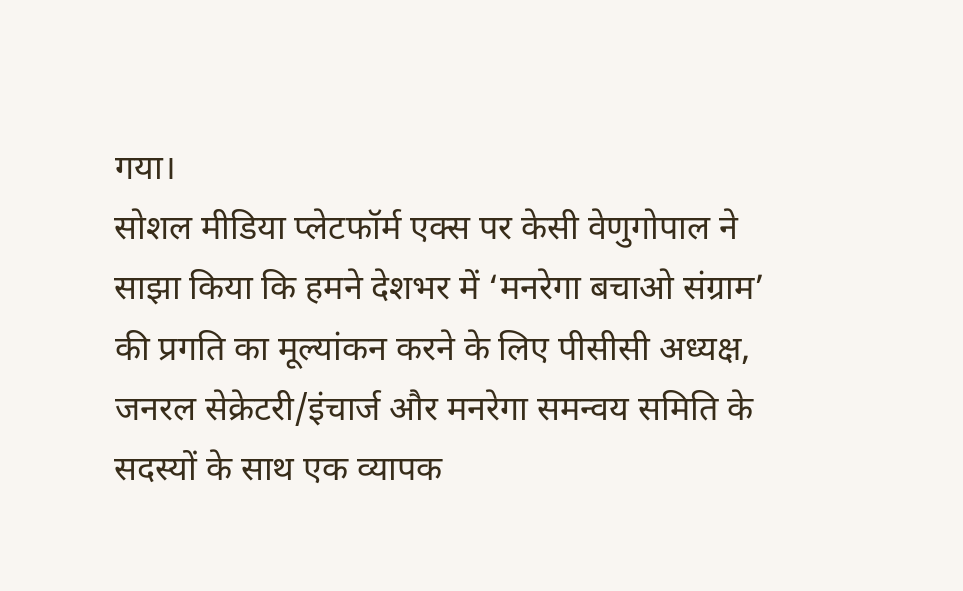गया।
सोशल मीडिया प्लेटफॉर्म एक्स पर केसी वेणुगोपाल ने साझा किया कि हमने देशभर में ‘मनरेगा बचाओ संग्राम’ की प्रगति का मूल्यांकन करने के लिए पीसीसी अध्यक्ष, जनरल सेक्रेटरी/इंचार्ज और मनरेगा समन्वय समिति के सदस्यों के साथ एक व्यापक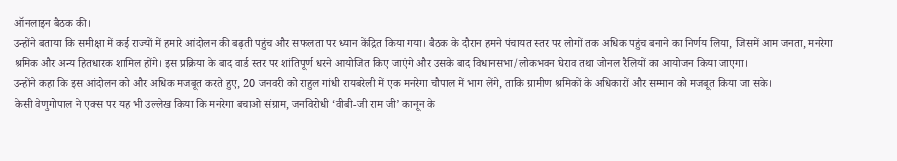ऑनलाइन बैठक की।
उन्होंने बताया कि समीक्षा में कई राज्यों में हमारे आंदोलन की बढ़ती पहुंच और सफलता पर ध्यान केंद्रित किया गया। बैठक के दौरान हमने पंचायत स्तर पर लोगों तक अधिक पहुंच बनाने का निर्णय लिया, जिसमें आम जनता, मनरेगा श्रमिक और अन्य हितधारक शामिल होंगे। इस प्रक्रिया के बाद वार्ड स्तर पर शांतिपूर्ण धरने आयोजित किए जाएंगे और उसके बाद विधानसभा/लोकभवन घेराव तथा जोनल रैलियों का आयोजन किया जाएगा।
उन्होंने कहा कि इस आंदोलन को और अधिक मजबूत करते हुए, 20 जनवरी को राहुल गांधी रायबरेली में एक मनरेगा चौपाल में भाग लेंगे, ताकि ग्रामीण श्रमिकों के अधिकारों और सम्मान को मजबूत किया जा सके।
केसी वेणुगोपाल ने एक्स पर यह भी उल्लेख किया कि मनरेगा बचाओ संग्राम, जनविरोधी ‘वीबी-जी राम जी’ कानून के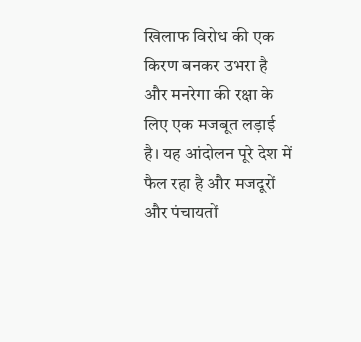खिलाफ विरोध की एक किरण बनकर उभरा है और मनरेगा की रक्षा के लिए एक मजबूत लड़ाई है। यह आंदोलन पूरे देश में फैल रहा है और मजदूरों और पंचायतों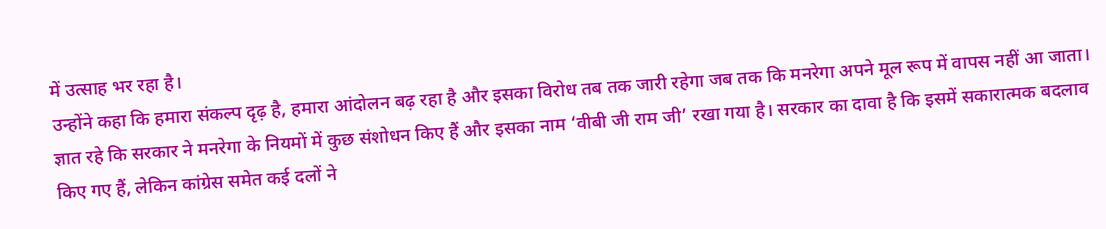में उत्साह भर रहा है।
उन्होंने कहा कि हमारा संकल्प दृढ़ है, हमारा आंदोलन बढ़ रहा है और इसका विरोध तब तक जारी रहेगा जब तक कि मनरेगा अपने मूल रूप में वापस नहीं आ जाता।
ज्ञात रहे कि सरकार ने मनरेगा के नियमों में कुछ संशोधन किए हैं और इसका नाम ‘वीबी जी राम जी’ रखा गया है। सरकार का दावा है कि इसमें सकारात्मक बदलाव किए गए हैं, लेकिन कांग्रेस समेत कई दलों ने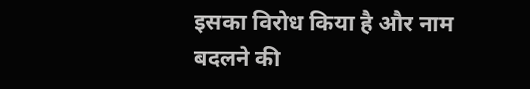इसका विरोध किया है और नाम बदलने की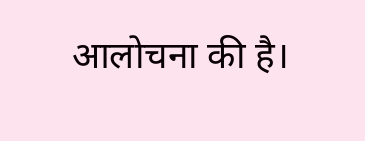आलोचना की है।